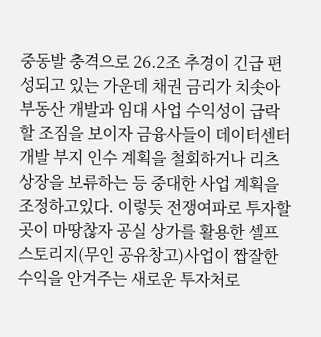중동발 충격으로 26.2조 추경이 긴급 편성되고 있는 가운데 채권 금리가 치솟아 부동산 개발과 임대 사업 수익성이 급락할 조짐을 보이자 금융사들이 데이터센터 개발 부지 인수 계획을 철회하거나 리츠 상장을 보류하는 등 중대한 사업 계획을 조정하고있다. 이렇듯 전쟁여파로 투자할 곳이 마땅찮자 공실 상가를 활용한 셀프스토리지(무인 공유창고)사업이 짭잘한 수익을 안겨주는 새로운 투자처로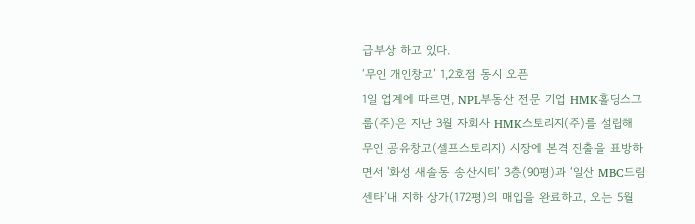급부상 하고 있다.
‘무인 개인창고’ 1,2호점 동시 오픈
1일 업계에 따르면, NPL부동산 전문 기업 HMK홀딩스그룹(주)은 지난 3월 자회사 HMK스토리지(주)를 설립해 무인 공유창고(셀프스토리지) 시장에 본격 진출을 표방하면서 '화성 새솔동 송산시티’ 3층(90평)과 ‘일산 MBC드림센타’내 지하 상가(172평)의 매입을 완료하고, 오는 5월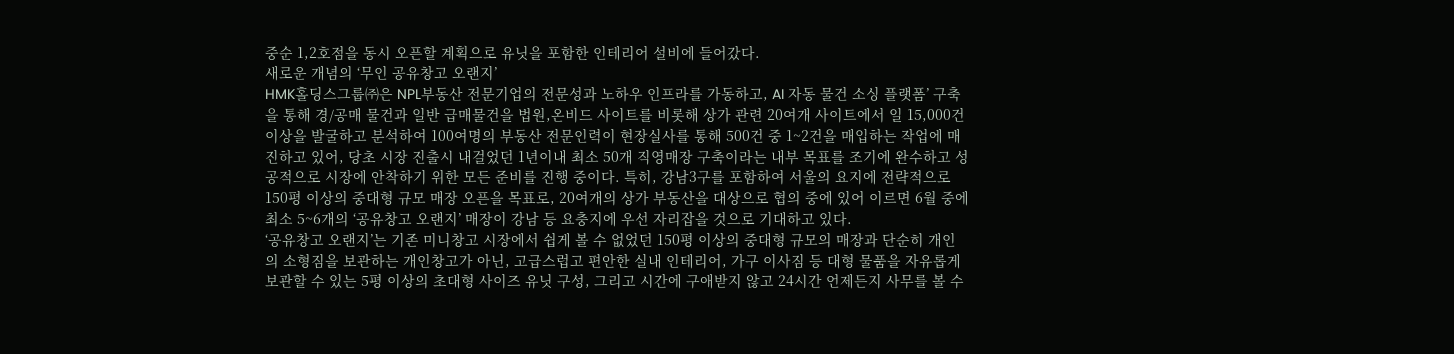중순 1,2호점을 동시 오픈할 계획으로 유닛을 포함한 인테리어 설비에 들어갔다.
새로운 개념의 ‘무인 공유창고 오랜지’
HMK홀딩스그룹㈜은 NPL부동산 전문기업의 전문성과 노하우 인프라를 가동하고, AI 자동 물건 소싱 플랫폼’ 구축을 통해 경/공매 물건과 일반 급매물건을 법원,온비드 사이트를 비롯해 상가 관련 20여개 사이트에서 일 15,000건 이상을 발굴하고 분석하여 100여명의 부동산 전문인력이 현장실사를 통해 500건 중 1~2건을 매입하는 작업에 매진하고 있어, 당초 시장 진출시 내걸었던 1년이내 최소 50개 직영매장 구축이라는 내부 목표를 조기에 완수하고 성공적으로 시장에 안착하기 위한 모든 준비를 진행 중이다. 특히, 강남3구를 포함하여 서울의 요지에 전략적으로 150평 이상의 중대형 규모 매장 오픈을 목표로, 20여개의 상가 부동산을 대상으로 협의 중에 있어 이르면 6월 중에 최소 5~6개의 ‘공유창고 오랜지’ 매장이 강남 등 요충지에 우선 자리잡을 것으로 기대하고 있다.
‘공유창고 오랜지’는 기존 미니창고 시장에서 쉽게 볼 수 없었던 150평 이상의 중대형 규모의 매장과 단순히 개인의 소형짐을 보관하는 개인창고가 아닌, 고급스럽고 편안한 실내 인테리어, 가구 이사짐 등 대형 물품을 자유롭게 보관할 수 있는 5평 이상의 초대형 사이즈 유닛 구성, 그리고 시간에 구애받지 않고 24시간 언제든지 사무를 볼 수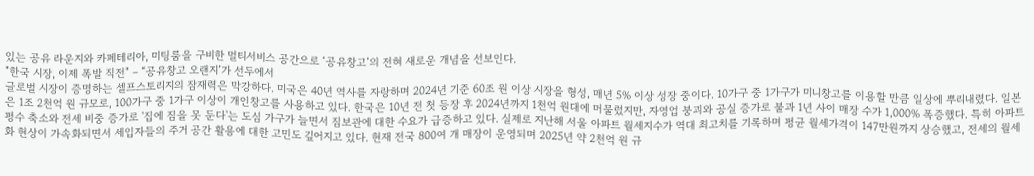있는 공유 라운지와 카페테리아, 미팅룸을 구비한 멀티서비스 공간으로 ‘공유창고’의 전혀 새로운 개념을 선보인다.
"한국 시장, 이제 폭발 직전" – “공유창고 오랜지’가 선두에서
글로벌 시장이 증명하는 셀프스토리지의 잠재력은 막강하다. 미국은 40년 역사를 자랑하며 2024년 기준 60조 원 이상 시장을 형성, 매년 5% 이상 성장 중이다. 10가구 중 1가구가 미니창고를 이용할 만큼 일상에 뿌리내렸다. 일본은 1조 2천억 원 규모로, 100가구 중 1가구 이상이 개인창고를 사용하고 있다. 한국은 10년 전 첫 등장 후 2024년까지 1천억 원대에 머물렀지만, 자영업 붕괴와 공실 증가로 불과 1년 사이 매장 수가 1,000% 폭증했다. 특히 아파트 평수 축소와 전세 비중 증가로 '집에 짐을 못 둔다'는 도심 가구가 늘면서 짐보관에 대한 수요가 급증하고 있다. 실제로 지난해 서울 아파트 월세지수가 역대 최고치를 기록하며 평균 월세가격이 147만원까지 상승했고, 전세의 월세화 현상이 가속화되면서 세입자들의 주거 공간 활용에 대한 고민도 깊어지고 있다. 현재 전국 800여 개 매장이 운영되며 2025년 약 2천억 원 규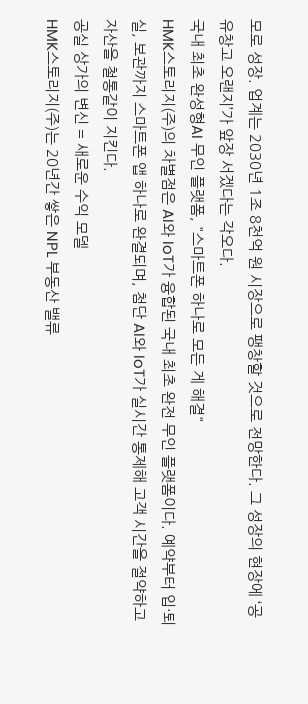모로 성장. 업계는 2030년 1조 8천억 원 시장으로 팽창할 것으로 전망한다. 그 성장의 현장에 ‘공유창고 오랜지’가 앞장 서겠다는 각오다.
국내 최초 완성형AI 무인 플랫폼, "스마트폰 하나로 모든 게 해결"
HMK스토리지(주)의 차별점은 AI와 IoT가 융합된 국내 최초 완전 무인 플랫폼이다. 예약부터 입·퇴실, 보관까지 스마트폰 앱 하나로 완결되며, 첨단 AI와 IoT가 실시간 통제해 고객 시간을 절약하고 자산을 철통같이 지킨다.
공실 상가의 변신 = 새로운 수익 모델
HMK스토리지(주)는 20년간 쌓은 NPL 부동산 밸류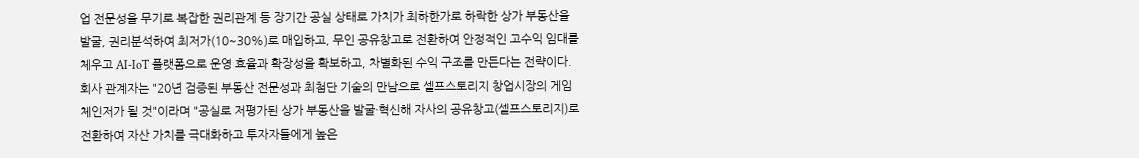업 전문성을 무기로 복잡한 권리관계 등 장기간 공실 상태로 가치가 최하한가로 하락한 상가 부동산을 발굴, 권리분석하여 최저가(10~30%)로 매입하고, 무인 공유창고로 전환하여 안정적인 고수익 임대를 체우고 AI-IoT 플랫폼으로 운영 효율과 확장성을 확보하고, 차별화된 수익 구조를 만든다는 전략이다. 회사 관계자는 "20년 검증된 부동산 전문성과 최첨단 기술의 만남으로 셀프스토리지 창업시장의 게임체인저가 될 것"이라며 "공실로 저평가된 상가 부동산을 발굴·혁신해 자사의 공유창고(셀프스토리지)로 전환하여 자산 가치를 극대화하고 투자자들에게 높은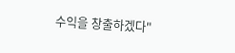수익을 창출하겠다"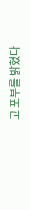고 포부를 밝혔다